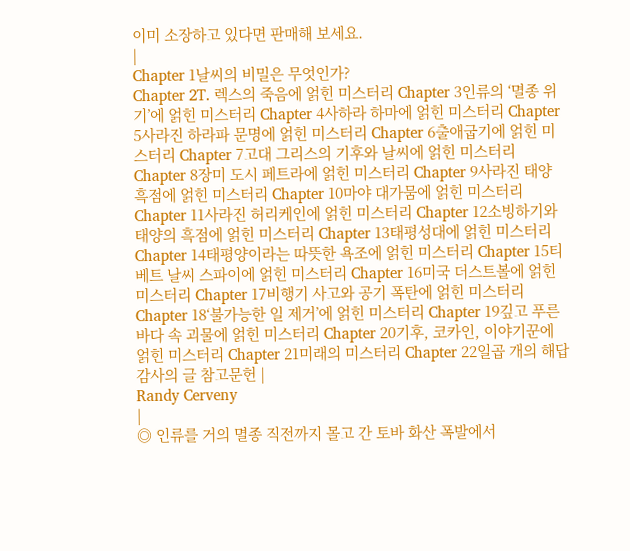이미 소장하고 있다면 판매해 보세요.
|
Chapter 1날씨의 비밀은 무엇인가?
Chapter 2T. 렉스의 죽음에 얽힌 미스터리 Chapter 3인류의 ‘멸종 위기’에 얽힌 미스터리 Chapter 4사하라 하마에 얽힌 미스터리 Chapter 5사라진 하라파 문명에 얽힌 미스터리 Chapter 6출애굽기에 얽힌 미스터리 Chapter 7고대 그리스의 기후와 날씨에 얽힌 미스터리 Chapter 8장미 도시 페트라에 얽힌 미스터리 Chapter 9사라진 태양 흑점에 얽힌 미스터리 Chapter 10마야 대가뭄에 얽힌 미스터리 Chapter 11사라진 허리케인에 얽힌 미스터리 Chapter 12소빙하기와 태양의 흑점에 얽힌 미스터리 Chapter 13태평성대에 얽힌 미스터리 Chapter 14태평양이라는 따뜻한 욕조에 얽힌 미스터리 Chapter 15티베트 날씨 스파이에 얽힌 미스터리 Chapter 16미국 더스트볼에 얽힌 미스터리 Chapter 17비행기 사고와 공기 폭탄에 얽힌 미스터리 Chapter 18‘불가능한 일 제거’에 얽힌 미스터리 Chapter 19깊고 푸른 바다 속 괴물에 얽힌 미스터리 Chapter 20기후, 코카인, 이야기꾼에 얽힌 미스터리 Chapter 21미래의 미스터리 Chapter 22일곱 개의 해답 감사의 글 참고문헌 |
Randy Cerveny
|
◎ 인류를 거의 멸종 직전까지 몰고 간 토바 화산 폭발에서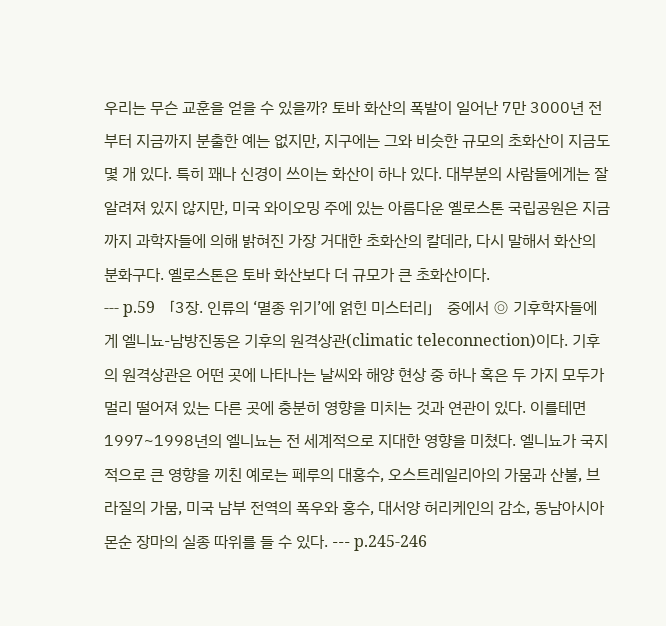우리는 무슨 교훈을 얻을 수 있을까? 토바 화산의 폭발이 일어난 7만 3000년 전부터 지금까지 분출한 예는 없지만, 지구에는 그와 비슷한 규모의 초화산이 지금도 몇 개 있다. 특히 꽤나 신경이 쓰이는 화산이 하나 있다. 대부분의 사람들에게는 잘 알려져 있지 않지만, 미국 와이오밍 주에 있는 아름다운 옐로스톤 국립공원은 지금까지 과학자들에 의해 밝혀진 가장 거대한 초화산의 칼데라, 다시 말해서 화산의 분화구다. 옐로스톤은 토바 화산보다 더 규모가 큰 초화산이다.
--- p.59 「3장. 인류의 ‘멸종 위기’에 얽힌 미스터리」 중에서 ◎ 기후학자들에게 엘니뇨-남방진동은 기후의 원격상관(climatic teleconnection)이다. 기후의 원격상관은 어떤 곳에 나타나는 날씨와 해양 현상 중 하나 혹은 두 가지 모두가 멀리 떨어져 있는 다른 곳에 충분히 영향을 미치는 것과 연관이 있다. 이를테면 1997~1998년의 엘니뇨는 전 세계적으로 지대한 영향을 미쳤다. 엘니뇨가 국지적으로 큰 영향을 끼친 예로는 페루의 대홍수, 오스트레일리아의 가뭄과 산불, 브라질의 가뭄, 미국 남부 전역의 폭우와 홍수, 대서양 허리케인의 감소, 동남아시아 몬순 장마의 실종 따위를 들 수 있다. --- p.245-246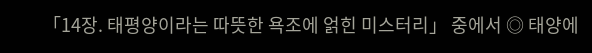「14장. 태평양이라는 따뜻한 욕조에 얽힌 미스터리」 중에서 ◎ 태양에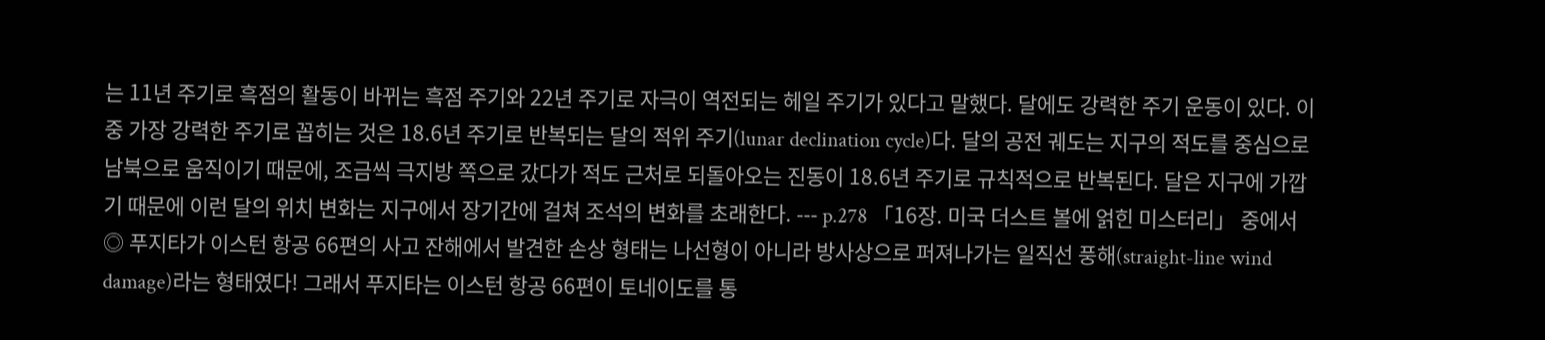는 11년 주기로 흑점의 활동이 바뀌는 흑점 주기와 22년 주기로 자극이 역전되는 헤일 주기가 있다고 말했다. 달에도 강력한 주기 운동이 있다. 이 중 가장 강력한 주기로 꼽히는 것은 18.6년 주기로 반복되는 달의 적위 주기(lunar declination cycle)다. 달의 공전 궤도는 지구의 적도를 중심으로 남북으로 움직이기 때문에, 조금씩 극지방 쪽으로 갔다가 적도 근처로 되돌아오는 진동이 18.6년 주기로 규칙적으로 반복된다. 달은 지구에 가깝기 때문에 이런 달의 위치 변화는 지구에서 장기간에 걸쳐 조석의 변화를 초래한다. --- p.278 「16장. 미국 더스트 볼에 얽힌 미스터리」 중에서 ◎ 푸지타가 이스턴 항공 66편의 사고 잔해에서 발견한 손상 형태는 나선형이 아니라 방사상으로 퍼져나가는 일직선 풍해(straight-line wind damage)라는 형태였다! 그래서 푸지타는 이스턴 항공 66편이 토네이도를 통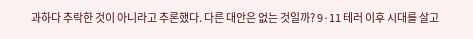과하다 추락한 것이 아니라고 추론했다. 다른 대안은 없는 것일까? 9·11 테러 이후 시대를 살고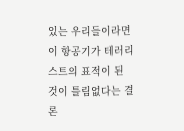있는 우리들이라면 이 항공기가 테러리스트의 표적이 된 것이 틀림없다는 결론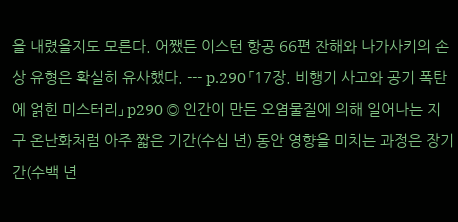을 내렸을지도 모른다. 어쨌든 이스턴 항공 66편 잔해와 나가사키의 손상 유형은 확실히 유사했다. --- p.290 「17장. 비행기 사고와 공기 폭탄에 얽힌 미스터리」 p290 ◎ 인간이 만든 오염물질에 의해 일어나는 지구 온난화처럼 아주 짧은 기간(수십 년) 동안 영향을 미치는 과정은 장기간(수백 년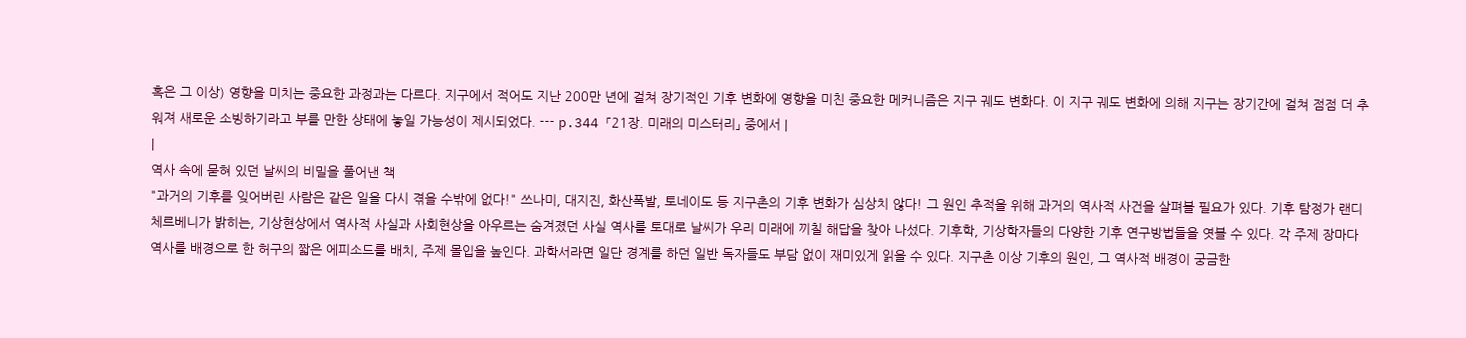혹은 그 이상) 영향을 미치는 중요한 과정과는 다르다. 지구에서 적어도 지난 200만 년에 걸쳐 장기적인 기후 변화에 영향을 미친 중요한 메커니즘은 지구 궤도 변화다. 이 지구 궤도 변화에 의해 지구는 장기간에 걸쳐 점점 더 추워져 새로운 소빙하기라고 부를 만한 상태에 놓일 가능성이 제시되었다. --- p.344 「21장. 미래의 미스터리」 중에서 |
|
역사 속에 묻혀 있던 날씨의 비밀을 풀어낸 책
"과거의 기후를 잊어버린 사람은 같은 일을 다시 겪을 수밖에 없다!" 쓰나미, 대지진, 화산폭발, 토네이도 등 지구촌의 기후 변화가 심상치 않다! 그 원인 추적을 위해 과거의 역사적 사건을 살펴볼 필요가 있다. 기후 탐정가 랜디 체르베니가 밝히는, 기상현상에서 역사적 사실과 사회현상을 아우르는 숨겨졌던 사실 역사를 토대로 날씨가 우리 미래에 끼칠 해답을 찾아 나섰다. 기후학, 기상학자들의 다양한 기후 연구방법들을 엿볼 수 있다. 각 주제 장마다 역사를 배경으로 한 허구의 짧은 에피소드를 배치, 주제 몰입을 높인다. 과학서라면 일단 경계를 하던 일반 독자들도 부담 없이 재미있게 읽을 수 있다. 지구촌 이상 기후의 원인, 그 역사적 배경이 궁금한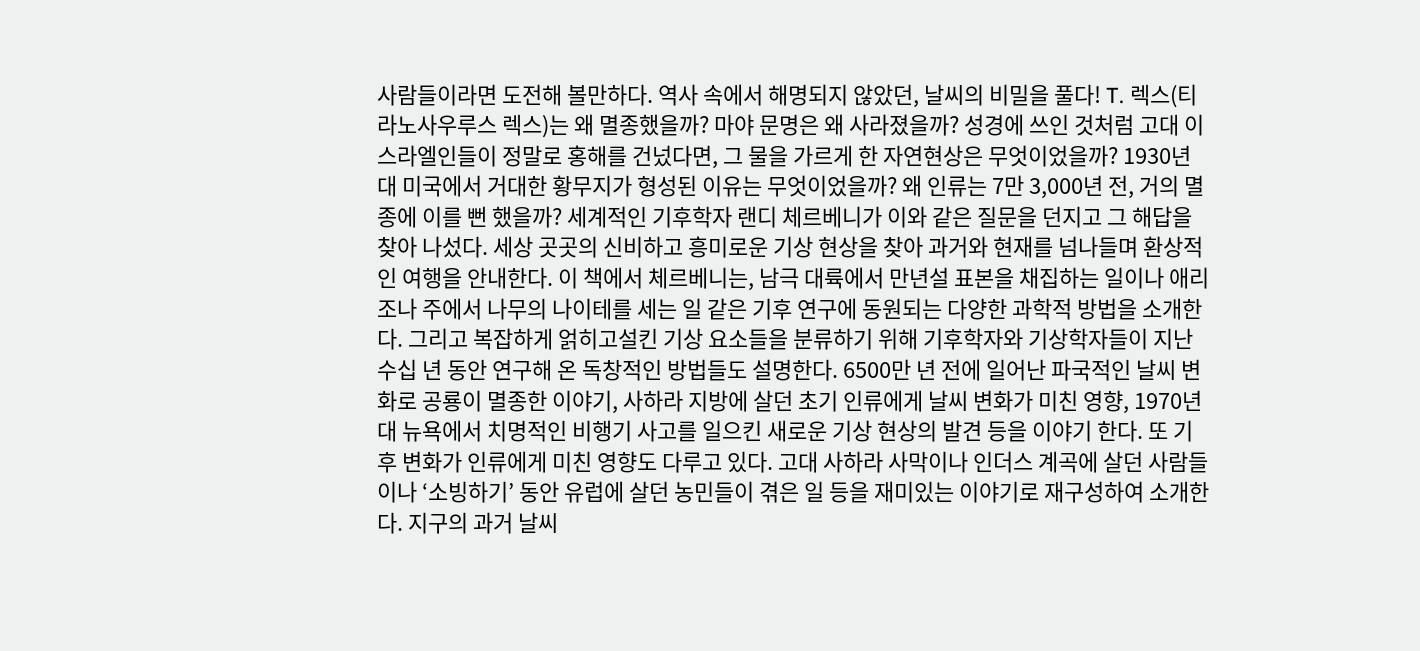사람들이라면 도전해 볼만하다. 역사 속에서 해명되지 않았던, 날씨의 비밀을 풀다! T. 렉스(티라노사우루스 렉스)는 왜 멸종했을까? 마야 문명은 왜 사라졌을까? 성경에 쓰인 것처럼 고대 이스라엘인들이 정말로 홍해를 건넜다면, 그 물을 가르게 한 자연현상은 무엇이었을까? 1930년대 미국에서 거대한 황무지가 형성된 이유는 무엇이었을까? 왜 인류는 7만 3,000년 전, 거의 멸종에 이를 뻔 했을까? 세계적인 기후학자 랜디 체르베니가 이와 같은 질문을 던지고 그 해답을 찾아 나섰다. 세상 곳곳의 신비하고 흥미로운 기상 현상을 찾아 과거와 현재를 넘나들며 환상적인 여행을 안내한다. 이 책에서 체르베니는, 남극 대륙에서 만년설 표본을 채집하는 일이나 애리조나 주에서 나무의 나이테를 세는 일 같은 기후 연구에 동원되는 다양한 과학적 방법을 소개한다. 그리고 복잡하게 얽히고설킨 기상 요소들을 분류하기 위해 기후학자와 기상학자들이 지난 수십 년 동안 연구해 온 독창적인 방법들도 설명한다. 6500만 년 전에 일어난 파국적인 날씨 변화로 공룡이 멸종한 이야기, 사하라 지방에 살던 초기 인류에게 날씨 변화가 미친 영향, 1970년대 뉴욕에서 치명적인 비행기 사고를 일으킨 새로운 기상 현상의 발견 등을 이야기 한다. 또 기후 변화가 인류에게 미친 영향도 다루고 있다. 고대 사하라 사막이나 인더스 계곡에 살던 사람들이나 ‘소빙하기’ 동안 유럽에 살던 농민들이 겪은 일 등을 재미있는 이야기로 재구성하여 소개한다. 지구의 과거 날씨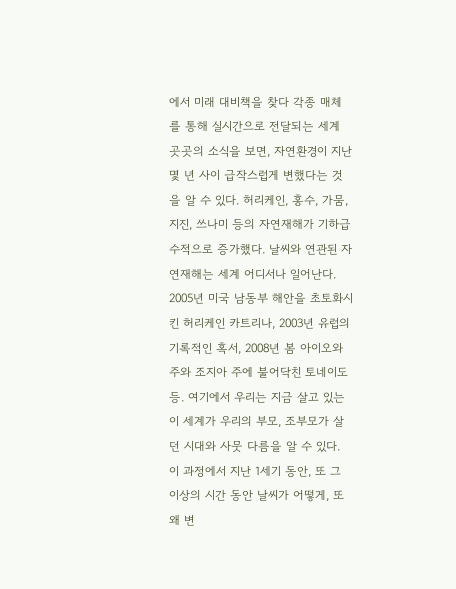에서 미래 대비책을 찾다 각종 매체를 통해 실시간으로 전달되는 세계 곳곳의 소식을 보면, 자연환경이 지난 몇 년 사이 급작스럽게 변했다는 것을 알 수 있다. 허리케인, 홍수, 가뭄, 지진, 쓰나미 등의 자연재해가 기하급수적으로 증가했다. 날씨와 연관된 자연재해는 세계 어디서나 일어난다. 2005년 미국 남동부 해안을 초토화시킨 허리케인 카트리나, 2003년 유럽의 기록적인 혹서, 2008년 봄 아이오와 주와 조지아 주에 불어닥친 토네이도 등. 여기에서 우리는 지금 살고 있는 이 세계가 우리의 부모, 조부모가 살던 시대와 사뭇 다름을 알 수 있다. 이 과정에서 지난 1세기 동안, 또 그 이상의 시간 동안 날씨가 어떻게, 또 왜 변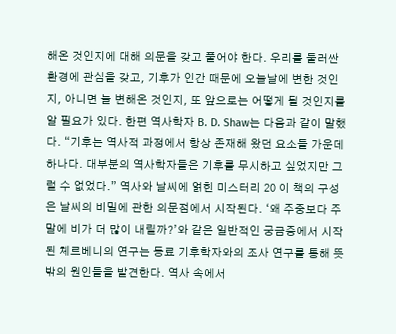해온 것인지에 대해 의문을 갖고 풀어야 한다. 우리를 둘러싼 환경에 관심을 갖고, 기후가 인간 때문에 오늘날에 변한 것인지, 아니면 늘 변해온 것인지, 또 앞으로는 어떻게 될 것인지를 알 필요가 있다. 한편 역사학자 B. D. Shaw는 다음과 같이 말했다. “기후는 역사적 과정에서 항상 존재해 왔던 요소들 가운데 하나다. 대부분의 역사학자들은 기후를 무시하고 싶었지만 그럴 수 없었다.” 역사와 날씨에 얽힌 미스터리 20 이 책의 구성은 날씨의 비밀에 관한 의문점에서 시작된다. ‘왜 주중보다 주말에 비가 더 많이 내릴까?’와 같은 일반적인 궁금증에서 시작된 체르베니의 연구는 동료 기후학자와의 조사 연구를 통해 뜻밖의 원인들을 발견한다. 역사 속에서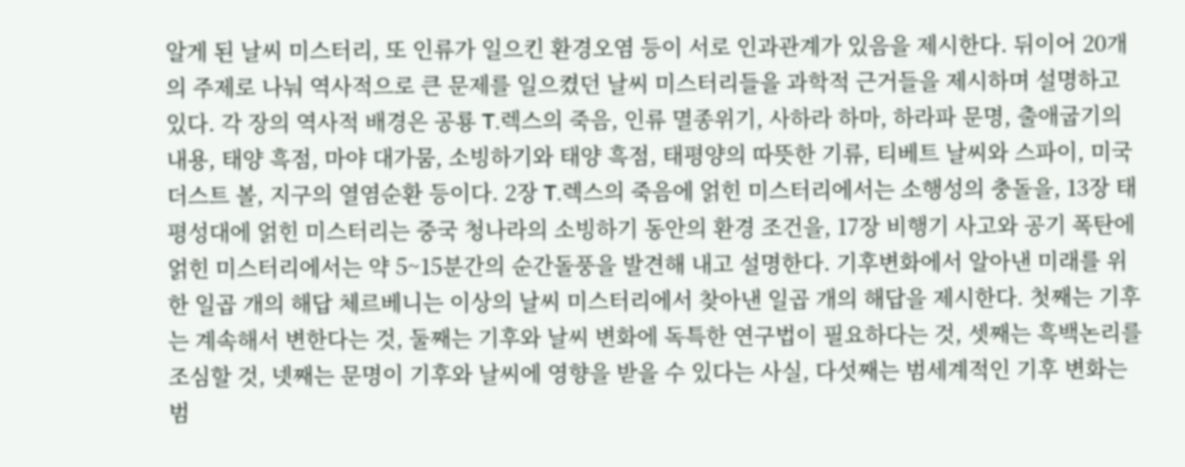알게 된 날씨 미스터리, 또 인류가 일으킨 환경오염 등이 서로 인과관계가 있음을 제시한다. 뒤이어 20개의 주제로 나눠 역사적으로 큰 문제를 일으켰던 날씨 미스터리들을 과학적 근거들을 제시하며 설명하고 있다. 각 장의 역사적 배경은 공룡 T.렉스의 죽음, 인류 멸종위기, 사하라 하마, 하라파 문명, 출애굽기의 내용, 태양 흑점, 마야 대가뭄, 소빙하기와 태양 흑점, 태평양의 따뜻한 기류, 티베트 날씨와 스파이, 미국 더스트 볼, 지구의 열염순환 등이다. 2장 T.렉스의 죽음에 얽힌 미스터리에서는 소행성의 충돌을, 13장 태평성대에 얽힌 미스터리는 중국 청나라의 소빙하기 동안의 환경 조건을, 17장 비행기 사고와 공기 폭탄에 얽힌 미스터리에서는 약 5~15분간의 순간돌풍을 발견해 내고 설명한다. 기후변화에서 알아낸 미래를 위한 일곱 개의 해답 체르베니는 이상의 날씨 미스터리에서 찾아낸 일곱 개의 해답을 제시한다. 첫째는 기후는 계속해서 변한다는 것, 둘째는 기후와 날씨 변화에 독특한 연구법이 필요하다는 것, 셋째는 흑백논리를 조심할 것, 넷째는 문명이 기후와 날씨에 영향을 받을 수 있다는 사실, 다섯째는 범세계적인 기후 변화는 범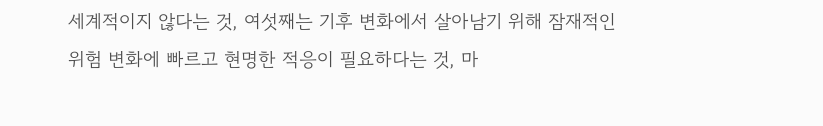세계적이지 않다는 것, 여섯째는 기후 변화에서 살아남기 위해 잠재적인 위험 변화에 빠르고 현명한 적응이 필요하다는 것, 마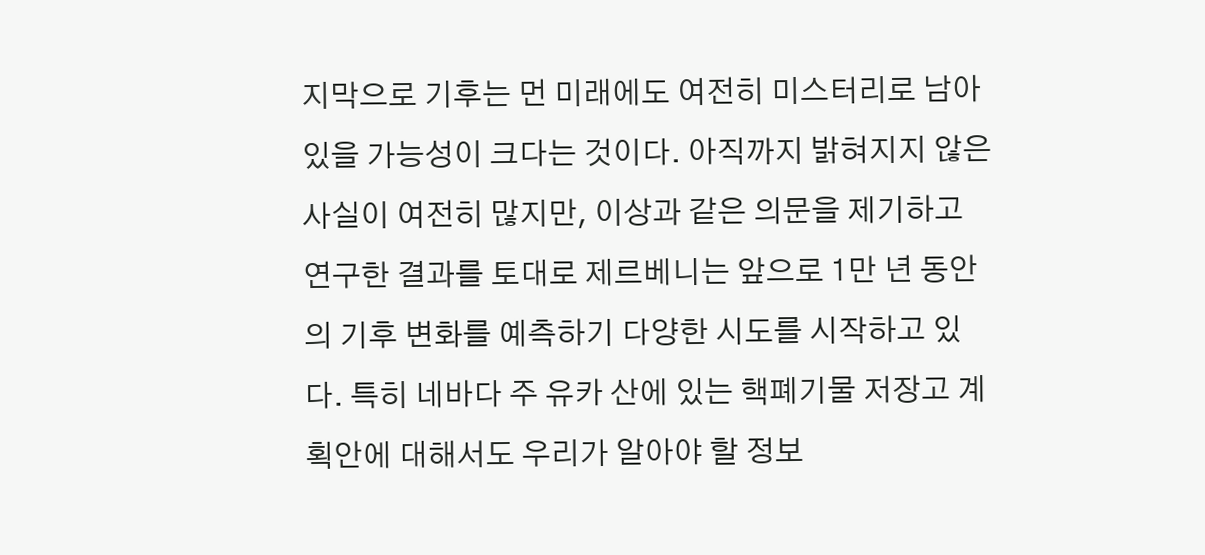지막으로 기후는 먼 미래에도 여전히 미스터리로 남아 있을 가능성이 크다는 것이다. 아직까지 밝혀지지 않은 사실이 여전히 많지만, 이상과 같은 의문을 제기하고 연구한 결과를 토대로 제르베니는 앞으로 1만 년 동안의 기후 변화를 예측하기 다양한 시도를 시작하고 있다. 특히 네바다 주 유카 산에 있는 핵폐기물 저장고 계획안에 대해서도 우리가 알아야 할 정보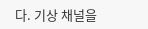다. 기상 채널을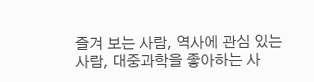즐겨 보는 사람, 역사에 관심 있는 사람, 대중과학을 좋아하는 사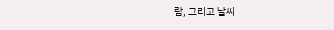람, 그리고 날씨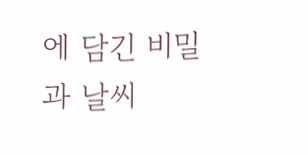에 담긴 비밀과 날씨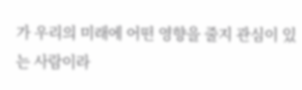가 우리의 미래에 어떤 영향을 줄지 관심이 있는 사람이라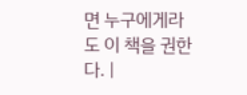면 누구에게라도 이 책을 권한다. |